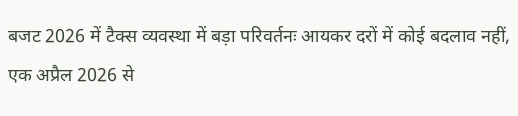बजट 2026 में टैक्स व्यवस्था में बड़ा परिवर्तनः आयकर दरों में कोई बदलाव नहीं, एक अप्रैल 2026 से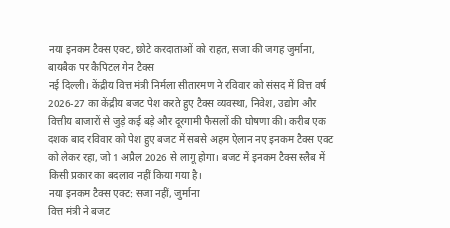नया इनकम टैक्स एक्ट, छोटे करदाताओं को राहत, सजा की जगह जुर्माना, बायबैक पर कैपिटल गेन टैक्स
नई दिल्ली। केंद्रीय वित्त मंत्री निर्मला सीतारमण ने रविवार को संसद में वित्त वर्ष 2026-27 का केंद्रीय बजट पेश करते हुए टैक्स व्यवस्था, निवेश, उद्योग और वित्तीय बाजारों से जुड़े कई बड़े और दूरगामी फैसलों की घोषणा की। करीब एक दशक बाद रविवार को पेश हुए बजट में सबसे अहम ऐलान नए इनकम टैक्स एक्ट को लेकर रहा, जो 1 अप्रैल 2026 से लागू होगा। बजट में इनकम टैक्स स्लैब में किसी प्रकार का बदलाव नहीं किया गया है।
नया इनकम टैक्स एक्ट: सजा नहीं, जुर्माना
वित्त मंत्री ने बजट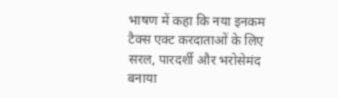भाषण में कहा कि नया इनकम टैक्स एक्ट करदाताओं के लिए सरल, पारदर्शी और भरोसेमंद बनाया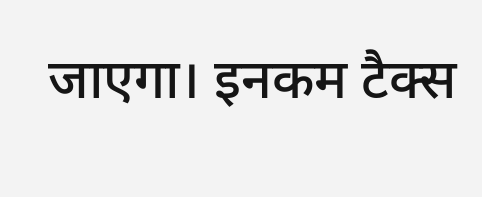जाएगा। इनकम टैक्स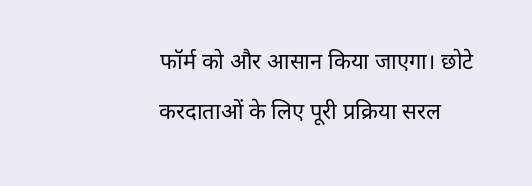फॉर्म को और आसान किया जाएगा। छोटे करदाताओं के लिए पूरी प्रक्रिया सरल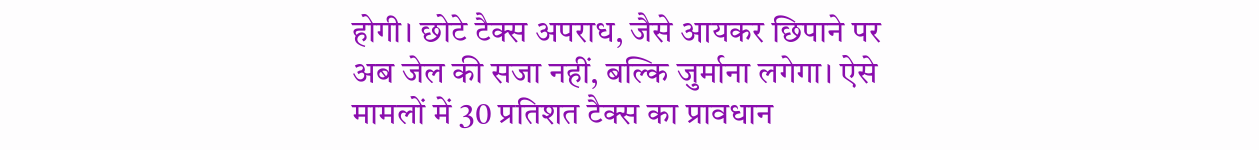होगी। छोटे टैक्स अपराध, जैसे आयकर छिपाने पर अब जेल की सजा नहीं, बल्कि जुर्माना लगेगा। ऐसे मामलों में 30 प्रतिशत टैक्स का प्रावधान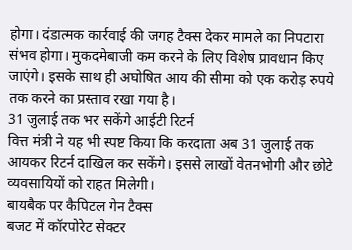होगा। दंडात्मक कार्रवाई की जगह टैक्स देकर मामले का निपटारा संभव होगा। मुकदमेबाजी कम करने के लिए विशेष प्रावधान किए जाएंगे। इसके साथ ही अघोषित आय की सीमा को एक करोड़ रुपये तक करने का प्रस्ताव रखा गया है।
31 जुलाई तक भर सकेंगे आईटी रिटर्न
वित्त मंत्री ने यह भी स्पष्ट किया कि करदाता अब 31 जुलाई तक आयकर रिटर्न दाखिल कर सकेंगे। इससे लाखों वेतनभोगी और छोटे व्यवसायियों को राहत मिलेगी।
बायबैक पर कैपिटल गेन टैक्स
बजट में कॉरपोरेट सेक्टर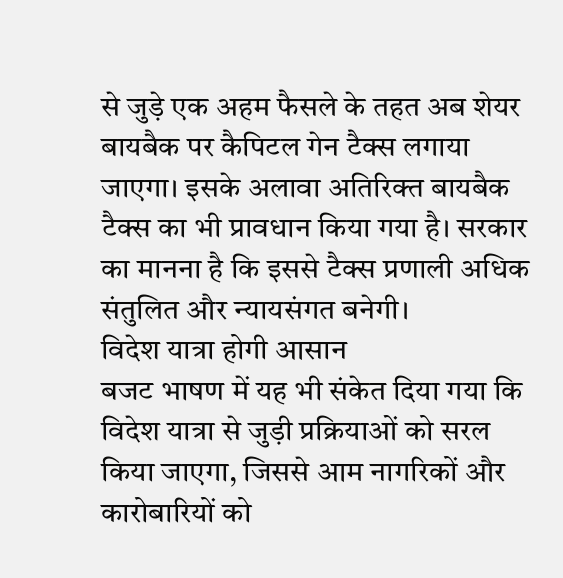से जुड़े एक अहम फैसले के तहत अब शेयर बायबैक पर कैपिटल गेन टैक्स लगाया जाएगा। इसके अलावा अतिरिक्त बायबैक टैक्स का भी प्रावधान किया गया है। सरकार का मानना है कि इससे टैक्स प्रणाली अधिक संतुलित और न्यायसंगत बनेगी।
विदेश यात्रा होगी आसान
बजट भाषण में यह भी संकेत दिया गया कि विदेश यात्रा से जुड़ी प्रक्रियाओं को सरल किया जाएगा, जिससे आम नागरिकों और कारोबारियों को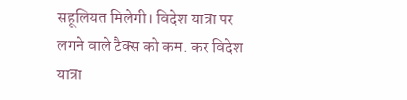सहूलियत मिलेगी। विदेश यात्रा पर लगने वाले टैक्स को कम. कर विदेश यात्रा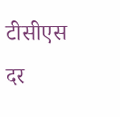टीसीएस दर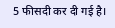5 फीसदी कर दी गई है।